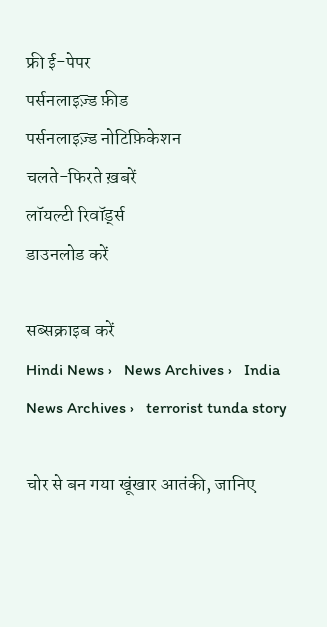फ्री ई-पेपर
पर्सनलाइज़्ड फ़ीड
पर्सनलाइज़्ड नोटिफ़िकेशन
चलते-फिरते ख़बरें
लॉयल्टी रिवॉर्ड्स
डाउनलोड करें

सब्सक्राइब करें
Hindi News ›   News Archives ›   India News Archives ›   terrorist tunda story

चोर से बन गया खूंखार आतंकी, जानिए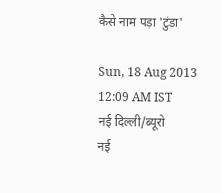कैसे नाम पड़ा 'टुंडा'

Sun, 18 Aug 2013 12:09 AM IST
नई दिल्ली/ब्यूरो
नई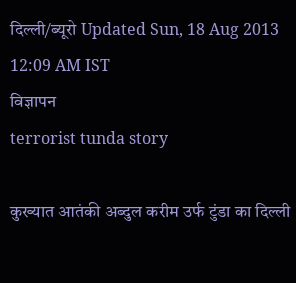दिल्ली/ब्यूरो Updated Sun, 18 Aug 2013 12:09 AM IST
विज्ञापन
terrorist tunda story

कुख्यात आतंकी अब्दुल करीम उर्फ टुंडा का दिल्ली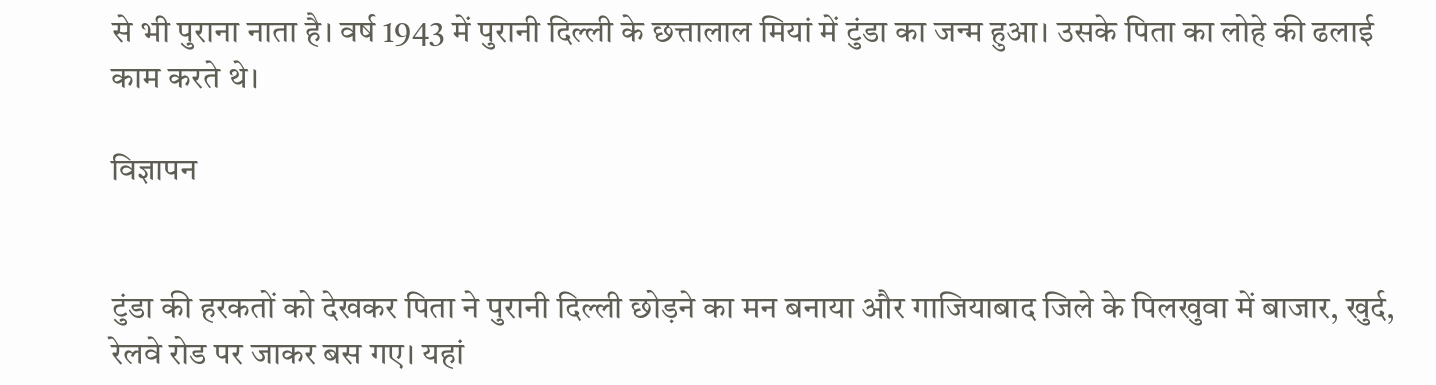से भी पुराना नाता है। वर्ष 1943 में पुरानी दिल्ली के छत्तालाल मियां में टुंडा का जन्म हुआ। उसके पिता का लोहे की ढलाई काम करते थे।

विज्ञापन


टुंडा की हरकतों को देखकर पिता ने पुरानी दिल्ली छोड़ने का मन बनाया और गाजियाबाद जिले के पिलखुवा में बाजार, खुर्द, रेलवे रोड पर जाकर बस गए। यहां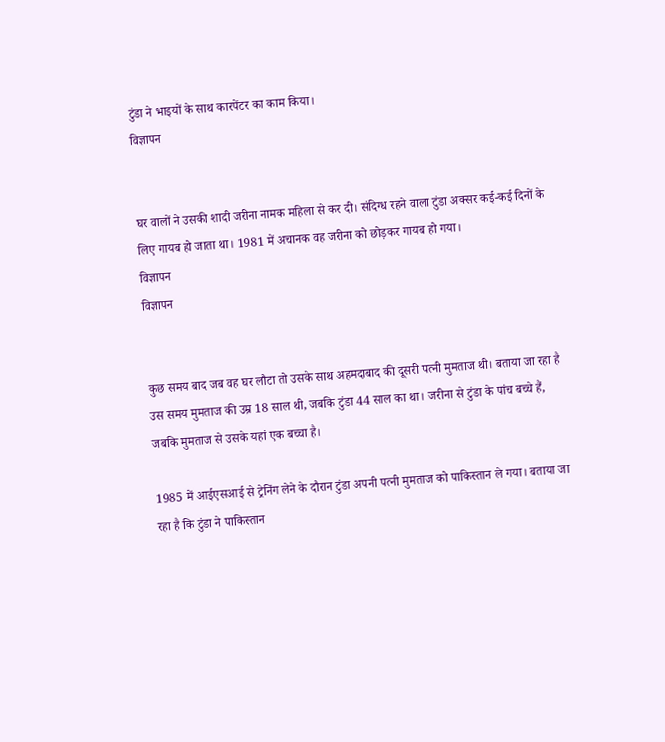टुंडा ने भाइयों के साथ कारपेंटर का काम किया।
विज्ञापन


घर वालों ने उसकी शादी जरीना नामक महिला से कर दी। संदिग्ध रहने वाला टुंडा अक्सर कई-कई दिनों के लिए गायब हो जाता था। 1981 में अचानक वह जरीना को छोड़कर गायब हो गया।
विज्ञापन
विज्ञापन


कुछ समय बाद जब वह घर लौटा तो उसके साथ अहमदाबाद की दूसरी पत्नी मुमताज थी। बताया जा रहा है उस समय मुमताज की उम्र 18 साल थी, जबकि टुंडा 44 साल का था। जरीना से टुंडा के पांच बच्चे हैं, जबकि मुमताज से उसके यहां एक बच्चा है।

1985 में आईएसआई से ट्रेनिंग लेने के दौरान टुंडा अपनी पत्नी मुमताज को पाकिस्तान ले गया। बताया जा रहा है कि टुंडा ने पाकिस्तान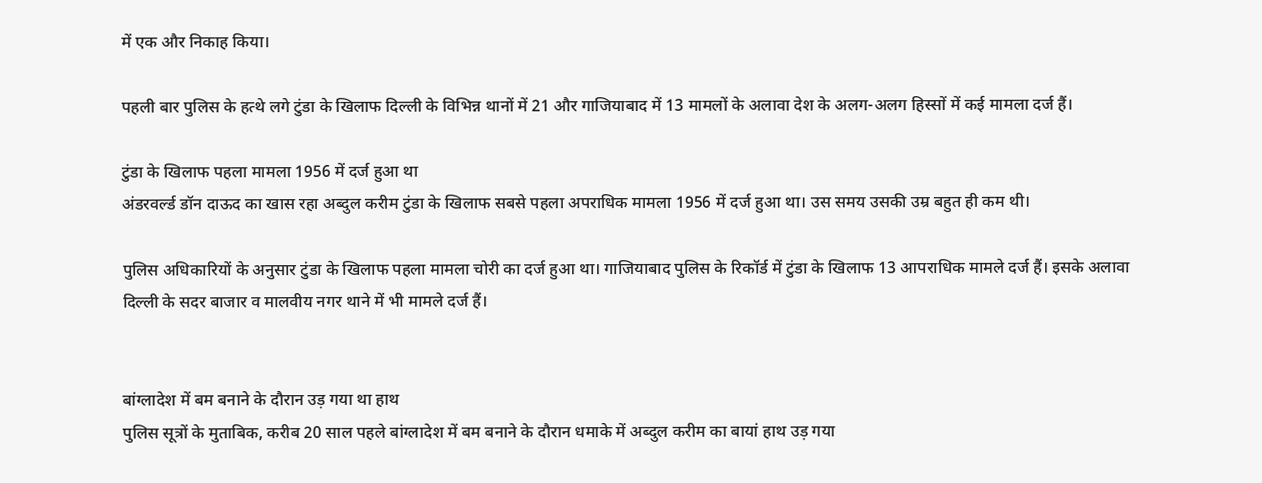में एक और निकाह किया।

पहली बार पुलिस के हत्थे लगे टुंडा के खिलाफ दिल्ली के विभिन्न थानों में 21 और गाजियाबाद में 13 मामलों के अलावा देश के अलग-अलग हिस्सों में कई मामला दर्ज हैं।

टुंडा के खिलाफ पहला मामला 1956 में दर्ज हुआ था
अंडरवर्ल्ड डॉन दाऊद का खास रहा अब्दुल करीम टुंडा के खिलाफ सबसे पहला अपराधिक मामला 1956 में दर्ज हुआ था। उस समय उसकी उम्र बहुत ही कम थी।

पुलिस अधिकारियों के अनुसार टुंडा के खिलाफ पहला मामला चोरी का दर्ज हुआ था। गाजियाबाद पुलिस के रिकॉर्ड में टुंडा के खिलाफ 13 आपराधिक मामले दर्ज हैं। इसके अलावा दिल्ली के सदर बाजार व मालवीय नगर थाने में भी मामले दर्ज हैं।


बांग्लादेश में बम बनाने के दौरान उड़ गया था हाथ
पुलिस सूत्रों के मुताबिक, करीब 20 साल पहले बांग्लादेश में बम बनाने के दौरान धमाके में अब्दुल करीम का बायां हाथ उड़ गया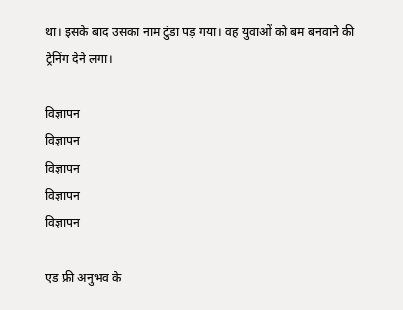था। इसके बाद उसका नाम टुंडा पड़ गया। वह युवाओं को बम बनवाने की ट्रेनिंग देने लगा।

विज्ञापन
विज्ञापन
विज्ञापन
विज्ञापन
विज्ञापन

एड फ्री अनुभव के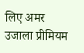लिए अमर उजाला प्रीमियम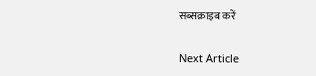सब्सक्राइब करें

Next Article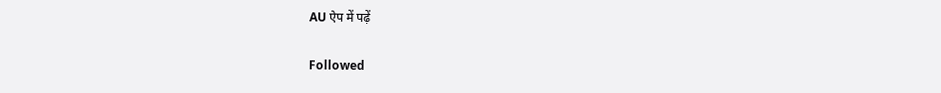AU ऐप में पढ़ें

Followed